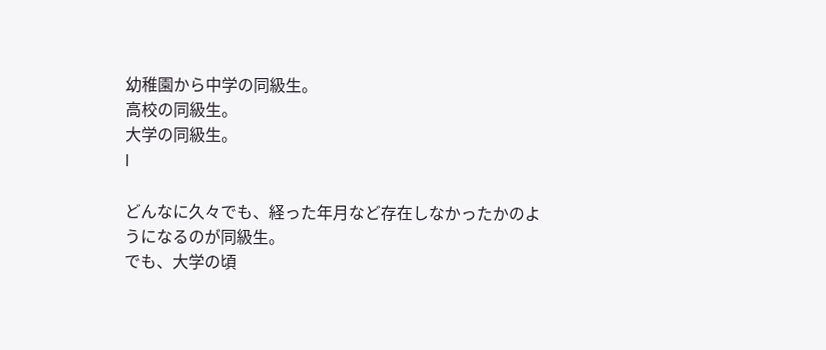幼稚園から中学の同級生。
高校の同級生。
大学の同級生。
l

どんなに久々でも、経った年月など存在しなかったかのようになるのが同級生。
でも、大学の頃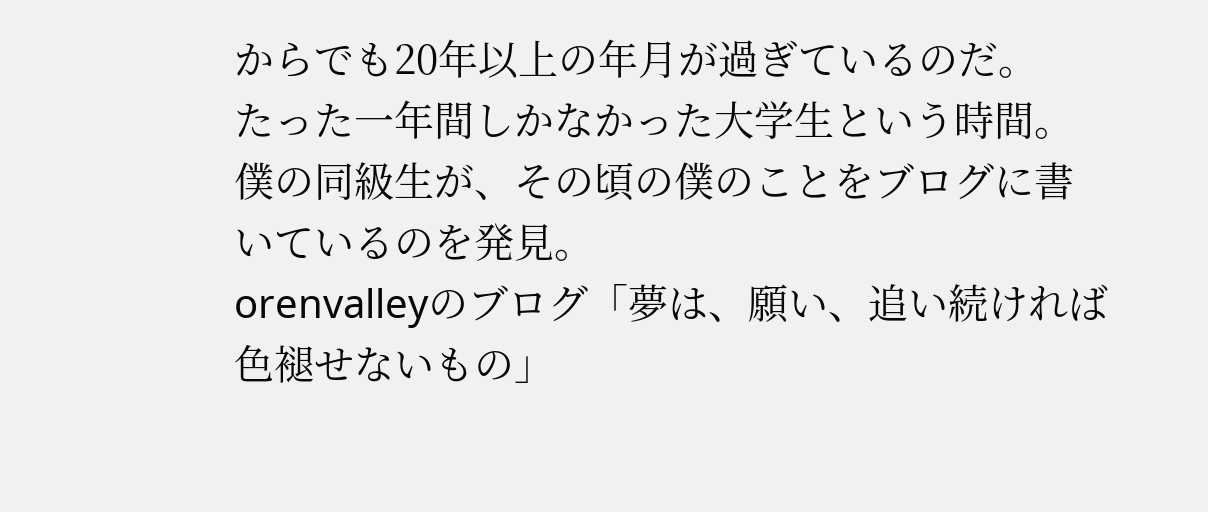からでも20年以上の年月が過ぎているのだ。
たった一年間しかなかった大学生という時間。
僕の同級生が、その頃の僕のことをブログに書いているのを発見。
orenvalleyのブログ「夢は、願い、追い続ければ色褪せないもの」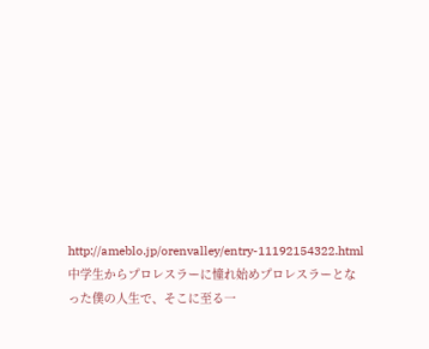http://ameblo.jp/orenvalley/entry-11192154322.html
中学生からプロレスラーに憧れ始めプロレスラーとなった僕の人生で、そこに至る一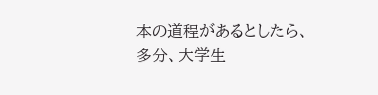本の道程があるとしたら、
多分、大学生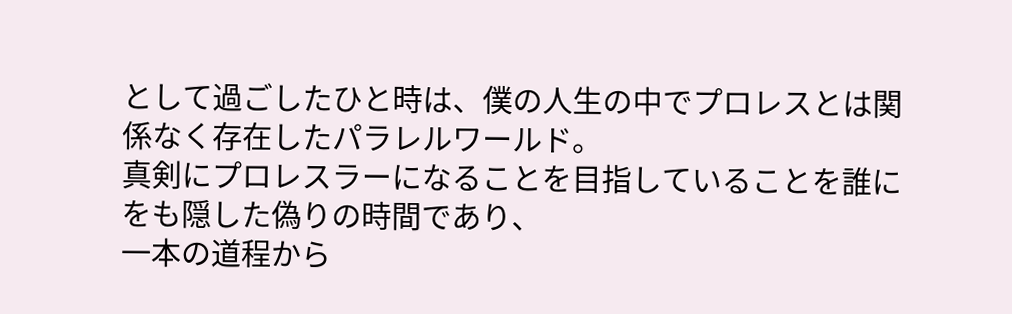として過ごしたひと時は、僕の人生の中でプロレスとは関係なく存在したパラレルワールド。
真剣にプロレスラーになることを目指していることを誰にをも隠した偽りの時間であり、
一本の道程から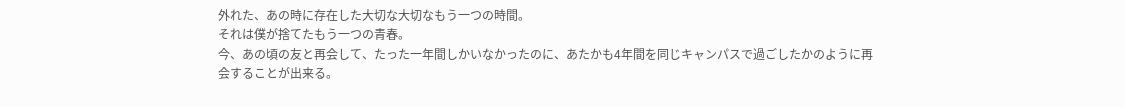外れた、あの時に存在した大切な大切なもう一つの時間。
それは僕が捨てたもう一つの青春。
今、あの頃の友と再会して、たった一年間しかいなかったのに、あたかも4年間を同じキャンパスで過ごしたかのように再会することが出来る。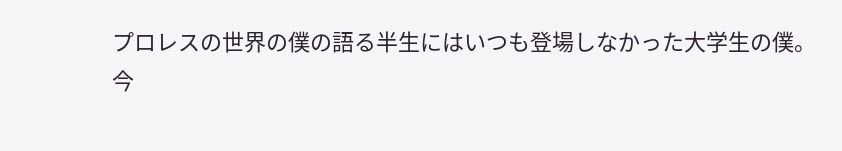プロレスの世界の僕の語る半生にはいつも登場しなかった大学生の僕。
今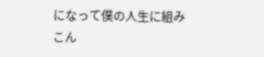になって僕の人生に組みこん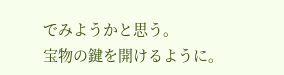でみようかと思う。
宝物の鍵を開けるように。